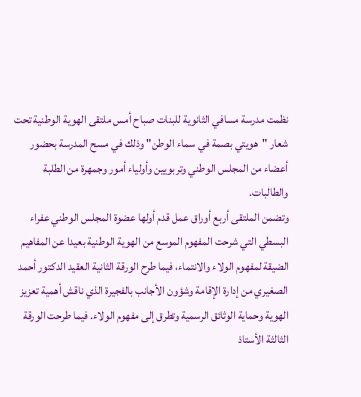نظمت مدرسة مسافي الثانوية للبنات صباح أمس ملتقى الهوية الوطنية تحت شعار "هويتي بصمة في سماء الوطن" وذلك في مسح المدرسة بحضور أعضاء من المجلس الوطني وتربويين وأولياء أمور وجمهرة من الطلبة والطالبات.
وتضمن الملتقى أربع أوراق عمل قدم أولها عضوة المجلس الوطني عفراء البسطي التي شرحت المفهوم الموسع من الهوية الوطنية بعيدا عن المفاهيم الضيقة لمفهوم الولاء والانتماء، فيما طرح الورقة الثانية العقيد الدكتور أحمد الصغيري من إدارة الإقامة وشؤون الأجانب بالفجيرة الذي ناقش أهمية تعزيز الهوية وحماية الوثائق الرسمية وتطرق إلى مفهوم الولاء. فيما طرحت الورقة الثالثة الأستاذ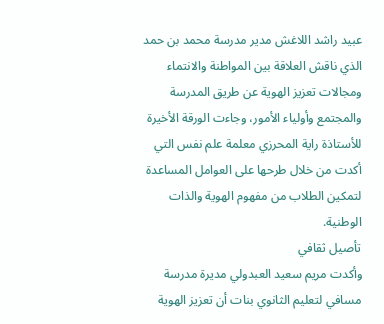عبيد راشد اللاغش مدير مدرسة محمد بن حمد الذي ناقش العلاقة بين المواطنة والانتماء ومجالات تعزيز الهوية عن طريق المدرسة والمجتمع وأولياء الأمور، وجاءت الورقة الأخيرة للأستاذة راية المحرزي معلمة علم نفس التي أكدت من خلال طرحها على العوامل المساعدة لتمكين الطلاب من مفهوم الهوية والذات الوطنية.
تأصيل ثقافي
وأكدت مريم سعيد العبدولي مديرة مدرسة مسافي لتعليم الثانوي بنات أن تعزيز الهوية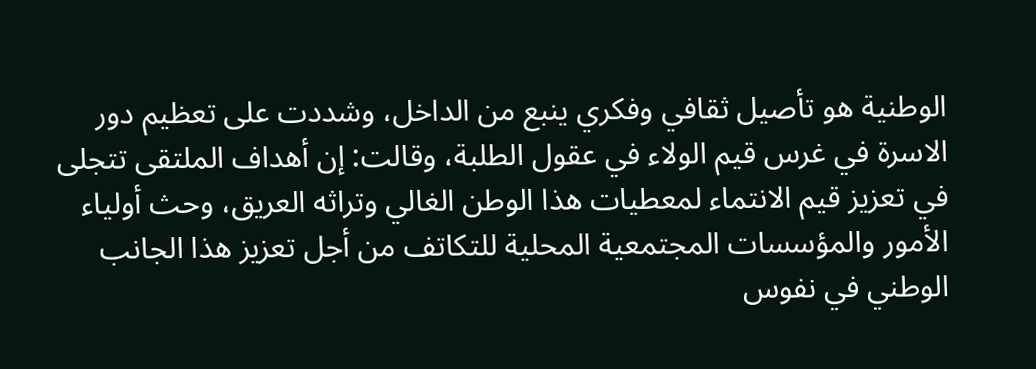الوطنية هو تأصيل ثقافي وفكري ينبع من الداخل، وشددت على تعظيم دور الاسرة في غرس قيم الولاء في عقول الطلبة، وقالت: إن أهداف الملتقى تتجلى في تعزيز قيم الانتماء لمعطيات هذا الوطن الغالي وتراثه العريق، وحث أولياء الأمور والمؤسسات المجتمعية المحلية للتكاتف من أجل تعزيز هذا الجانب الوطني في نفوس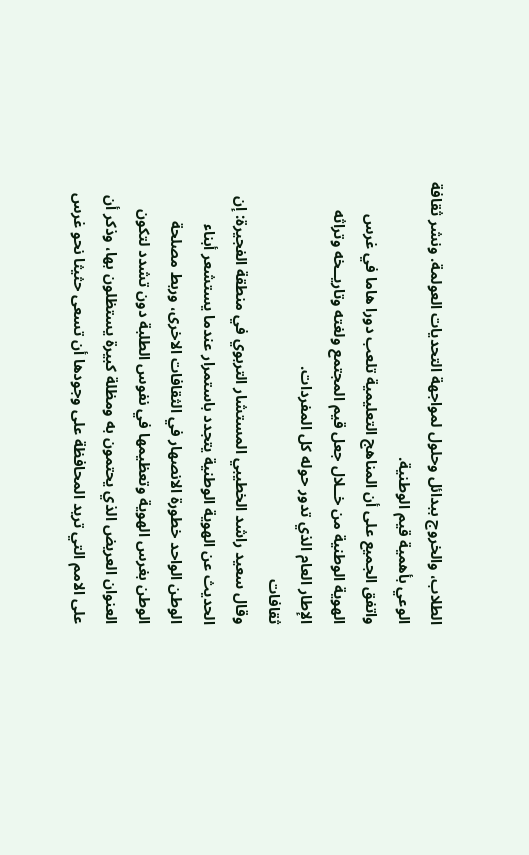الطلاب، والخروج ببدائل وحلول لمواجهة التحديات العولمة. ونشر ثقافة الوعي بأهمية قيم الوطنية.
واتفق الجميع على أن المناهج التعليمية تلعب دورا هاما في غرس الهوية الوطنية من خــلال جعل قيم المجتمع ولغته وتاريــخه وتراثه الإطار العام الذي تدور حوله كل المفردات.
ثقافات
وقال سعيد راشد الخطيبي المستشار التربوي في منطقة الفجيرة: إن الحديث عن الهوية الوطنية يتجدد باستمرار عندما يستشعر أبناء الوطن الواحد خطورة الانصهار في الثقافات الاخرى، وربط مصلحة الوطن بغرس الهوية وتعظيمها في نفوس الطلبة دون تشدد لتكون العنوان العريض الذي يحتمون به ومظلة كبيرة يستظلون بها، وذكر أن على الامم التي تريد المحافظة على وجودها أن تسعى حثيثا نحو غرس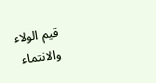قيم الولاء والانتماء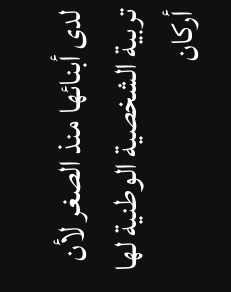لدى أبنائها منذ الصغر لأن تربية الشخصية الوطنية لها أركان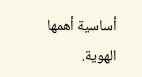أساسية أهمها الهوية.